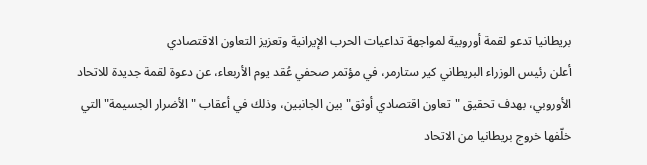بريطانيا تدعو لقمة أوروبية لمواجهة تداعيات الحرب الإيرانية وتعزيز التعاون الاقتصادي
أعلن رئيس الوزراء البريطاني كير ستارمر، في مؤتمر صحفي عُقد يوم الأربعاء، عن دعوة لقمة جديدة للاتحاد الأوروبي، بهدف تحقيق "تعاون اقتصادي أوثق" بين الجانبين، وذلك في أعقاب "الأضرار الجسيمة" التي خلّفها خروج بريطانيا من الاتحاد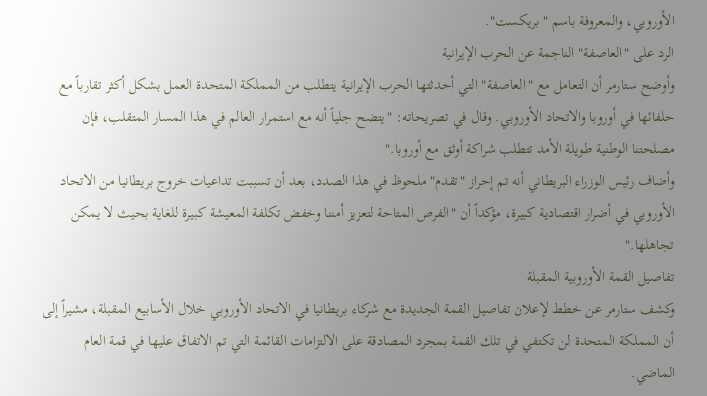الأوروبي، والمعروفة باسم "بريكست".
الرد على "العاصفة" الناجمة عن الحرب الإيرانية
وأوضح ستارمر أن التعامل مع "العاصفة" التي أحدثتها الحرب الإيرانية يتطلب من المملكة المتحدة العمل بشكل أكثر تقارباً مع حلفائها في أوروبا والاتحاد الأوروبي. وقال في تصريحاته: "يتضح جلياً أنه مع استمرار العالم في هذا المسار المتقلب، فإن مصلحتنا الوطنية طويلة الأمد تتطلب شراكة أوثق مع أوروبا."
وأضاف رئيس الوزراء البريطاني أنه تم إحراز "تقدم" ملحوظ في هذا الصدد، بعد أن تسببت تداعيات خروج بريطانيا من الاتحاد الأوروبي في أضرار اقتصادية كبيرة، مؤكداً أن "الفرص المتاحة لتعزيز أمننا وخفض تكلفة المعيشة كبيرة للغاية بحيث لا يمكن تجاهلها."
تفاصيل القمة الأوروبية المقبلة
وكشف ستارمر عن خطط لإعلان تفاصيل القمة الجديدة مع شركاء بريطانيا في الاتحاد الأوروبي خلال الأسابيع المقبلة، مشيراً إلى أن المملكة المتحدة لن تكتفي في تلك القمة بمجرد المصادقة على الالتزامات القائمة التي تم الاتفاق عليها في قمة العام الماضي.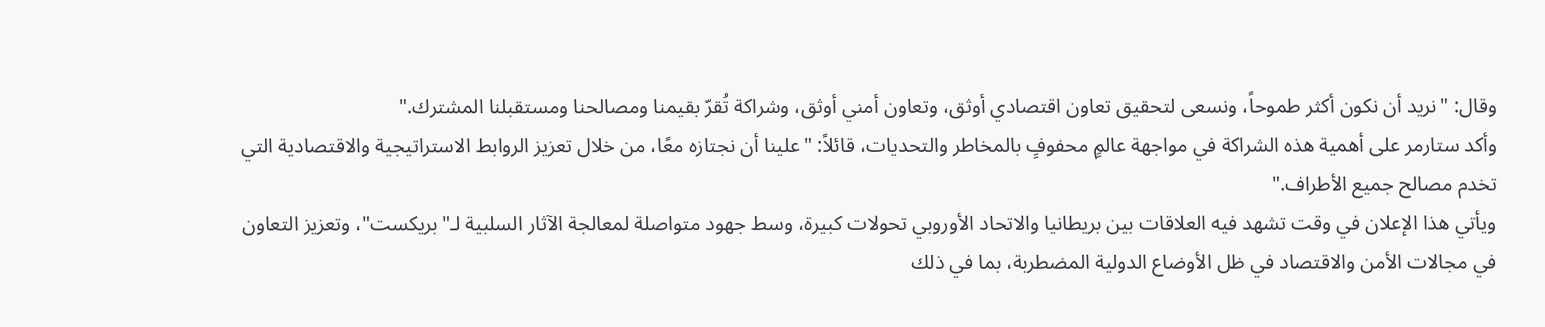وقال: "نريد أن نكون أكثر طموحاً، ونسعى لتحقيق تعاون اقتصادي أوثق، وتعاون أمني أوثق، وشراكة تُقرّ بقيمنا ومصالحنا ومستقبلنا المشترك."
وأكد ستارمر على أهمية هذه الشراكة في مواجهة عالمٍ محفوفٍ بالمخاطر والتحديات، قائلاً: "علينا أن نجتازه معًا، من خلال تعزيز الروابط الاستراتيجية والاقتصادية التي تخدم مصالح جميع الأطراف."
ويأتي هذا الإعلان في وقت تشهد فيه العلاقات بين بريطانيا والاتحاد الأوروبي تحولات كبيرة، وسط جهود متواصلة لمعالجة الآثار السلبية لـ"بريكست"، وتعزيز التعاون في مجالات الأمن والاقتصاد في ظل الأوضاع الدولية المضطربة، بما في ذلك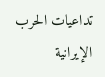تداعيات الحرب الإيرانية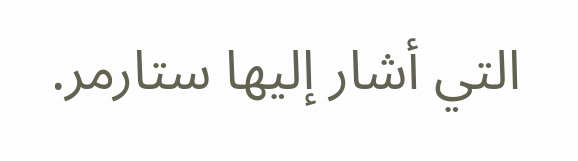التي أشار إليها ستارمر.